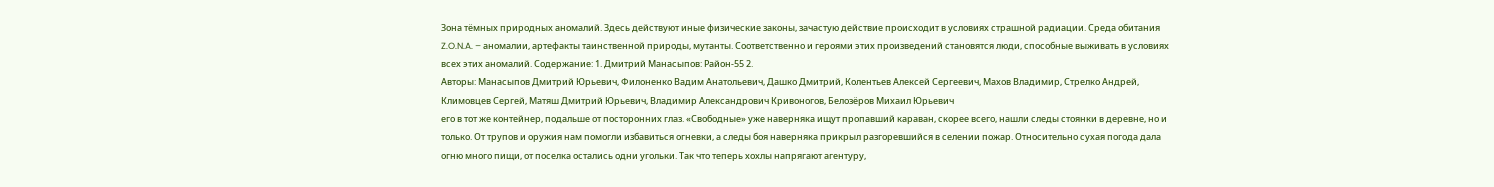Зона тёмных природных аномалий. Здесь действуют иные физические законы, зачастую действие происходит в условиях страшной радиации. Среда обитания Z.O.N.A. – аномалии, артефакты таинственной природы, мутанты. Соответственно и героями этих произведений становятся люди, способные выживать в условиях всех этих аномалий. Содержание: 1. Дмитрий Манасыпов: Район-55 2.
Авторы: Манасыпов Дмитрий Юрьевич, Филоненко Вадим Анатольевич, Дашко Дмитрий, Колентьев Алексей Сергеевич, Махов Владимир, Стрелко Андрей, Климовцев Сергей, Матяш Дмитрий Юрьевич, Владимир Александрович Кривоногов, Белозёров Михаил Юрьевич
его в тот же контейнер, подальше от посторонних глаз. «Свободные» уже наверняка ищут пропавший караван, скорее всего, нашли следы стоянки в деревне, но и только. От трупов и оружия нам помогли избавиться огневки, а следы боя наверняка прикрыл разгоревшийся в селении пожар. Относительно сухая погода дала огню много пищи, от поселка остались одни угольки. Так что теперь хохлы напрягают агентуру,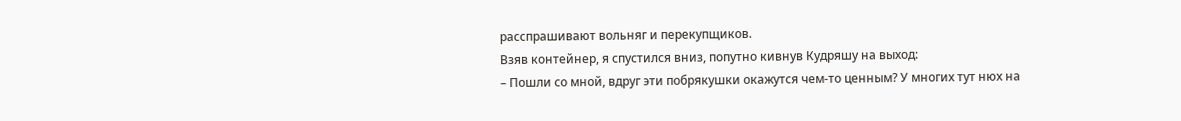расспрашивают вольняг и перекупщиков.
Взяв контейнер, я спустился вниз, попутно кивнув Кудряшу на выход:
– Пошли со мной, вдруг эти побрякушки окажутся чем-то ценным? У многих тут нюх на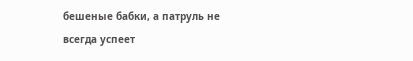бешеные бабки, а патруль не всегда успеет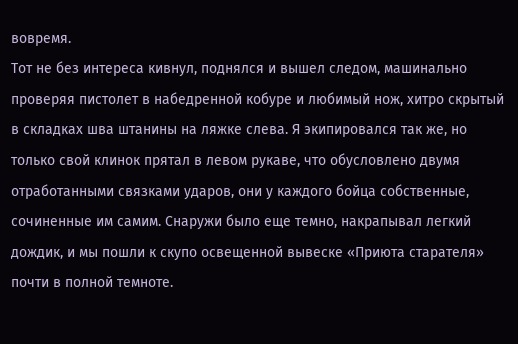вовремя.
Тот не без интереса кивнул, поднялся и вышел следом, машинально проверяя пистолет в набедренной кобуре и любимый нож, хитро скрытый в складках шва штанины на ляжке слева. Я экипировался так же, но только свой клинок прятал в левом рукаве, что обусловлено двумя отработанными связками ударов, они у каждого бойца собственные, сочиненные им самим. Снаружи было еще темно, накрапывал легкий дождик, и мы пошли к скупо освещенной вывеске «Приюта старателя» почти в полной темноте.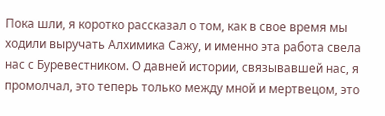Пока шли, я коротко рассказал о том, как в свое время мы ходили выручать Алхимика Сажу, и именно эта работа свела нас с Буревестником. О давней истории, связывавшей нас, я промолчал, это теперь только между мной и мертвецом, это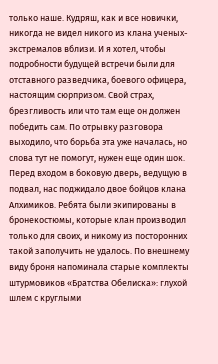только наше. Кудряш, как и все новички, никогда не видел никого из клана ученых-экстремалов вблизи. И я хотел, чтобы подробности будущей встречи были для отставного разведчика, боевого офицера, настоящим сюрпризом. Свой страх, брезгливость или что там еще он должен победить сам. По отрывку разговора выходило, что борьба эта уже началась, но слова тут не помогут, нужен еще один шок.
Перед входом в боковую дверь, ведущую в подвал, нас поджидало двое бойцов клана Алхимиков. Ребята были экипированы в бронекостюмы, которые клан производил только для своих, и никому из посторонних такой заполучить не удалось. По внешнему виду броня напоминала старые комплекты штурмовиков «Братства Обелиска»: глухой шлем с круглыми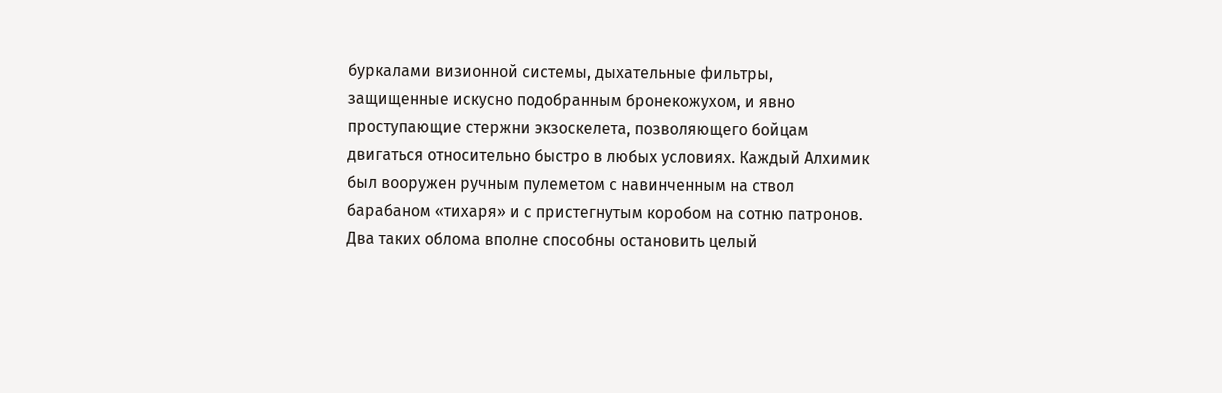буркалами визионной системы, дыхательные фильтры, защищенные искусно подобранным бронекожухом, и явно проступающие стержни экзоскелета, позволяющего бойцам двигаться относительно быстро в любых условиях. Каждый Алхимик был вооружен ручным пулеметом с навинченным на ствол барабаном «тихаря» и с пристегнутым коробом на сотню патронов. Два таких облома вполне способны остановить целый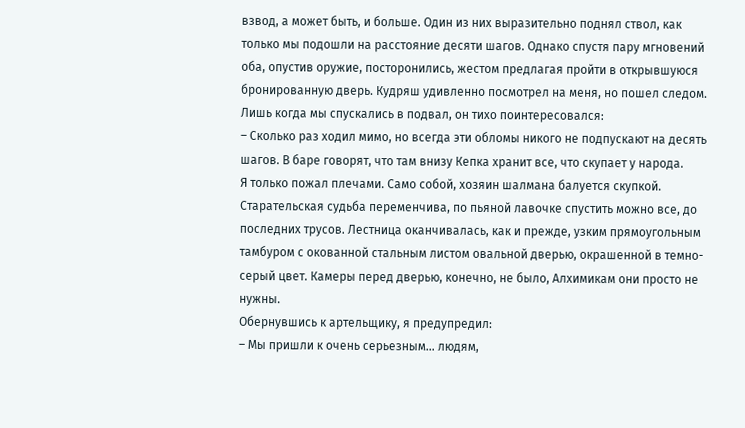взвод, а может быть, и больше. Один из них выразительно поднял ствол, как только мы подошли на расстояние десяти шагов. Однако спустя пару мгновений оба, опустив оружие, посторонились, жестом предлагая пройти в открывшуюся бронированную дверь. Кудряш удивленно посмотрел на меня, но пошел следом.
Лишь когда мы спускались в подвал, он тихо поинтересовался:
– Сколько раз ходил мимо, но всегда эти обломы никого не подпускают на десять шагов. В баре говорят, что там внизу Кепка хранит все, что скупает у народа.
Я только пожал плечами. Само собой, хозяин шалмана балуется скупкой. Старательская судьба переменчива, по пьяной лавочке спустить можно все, до последних трусов. Лестница оканчивалась, как и прежде, узким прямоугольным тамбуром с окованной стальным листом овальной дверью, окрашенной в темно-серый цвет. Камеры перед дверью, конечно, не было, Алхимикам они просто не нужны.
Обернувшись к артельщику, я предупредил:
– Мы пришли к очень серьезным… людям,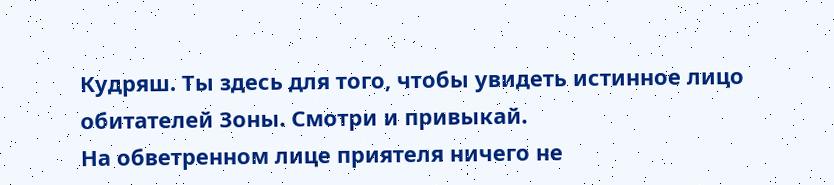Кудряш. Ты здесь для того, чтобы увидеть истинное лицо обитателей Зоны. Смотри и привыкай.
На обветренном лице приятеля ничего не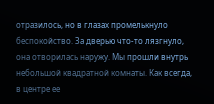отразилось, но в глазах промелькнуло беспокойство. За дверью что-то лязгнуло, она отворилась наружу. Мы прошли внутрь небольшой квадратной комнаты. Как всегда, в центре ее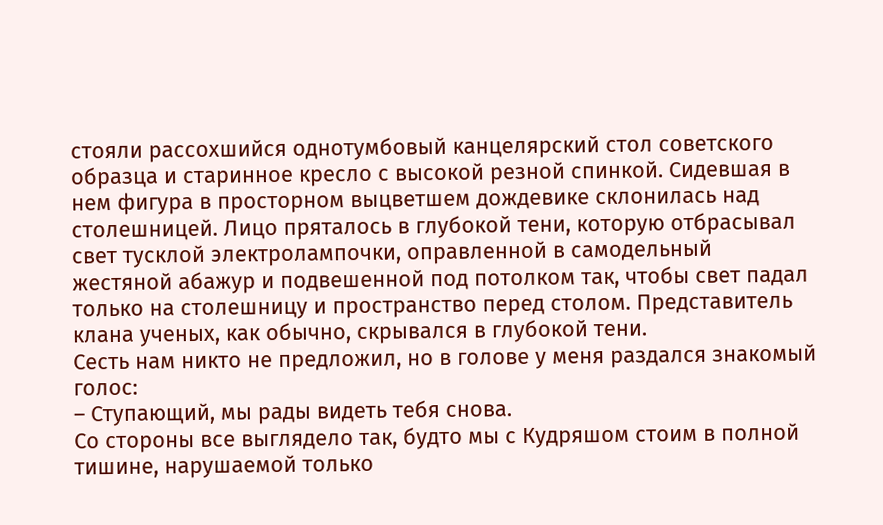стояли рассохшийся однотумбовый канцелярский стол советского образца и старинное кресло с высокой резной спинкой. Сидевшая в нем фигура в просторном выцветшем дождевике склонилась над столешницей. Лицо пряталось в глубокой тени, которую отбрасывал свет тусклой электролампочки, оправленной в самодельный жестяной абажур и подвешенной под потолком так, чтобы свет падал только на столешницу и пространство перед столом. Представитель клана ученых, как обычно, скрывался в глубокой тени.
Сесть нам никто не предложил, но в голове у меня раздался знакомый голос:
– Ступающий, мы рады видеть тебя снова.
Со стороны все выглядело так, будто мы с Кудряшом стоим в полной тишине, нарушаемой только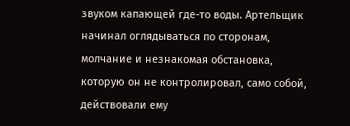звуком капающей где-то воды. Артельщик начинал оглядываться по сторонам, молчание и незнакомая обстановка, которую он не контролировал, само собой, действовали ему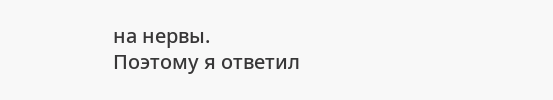на нервы.
Поэтому я ответил